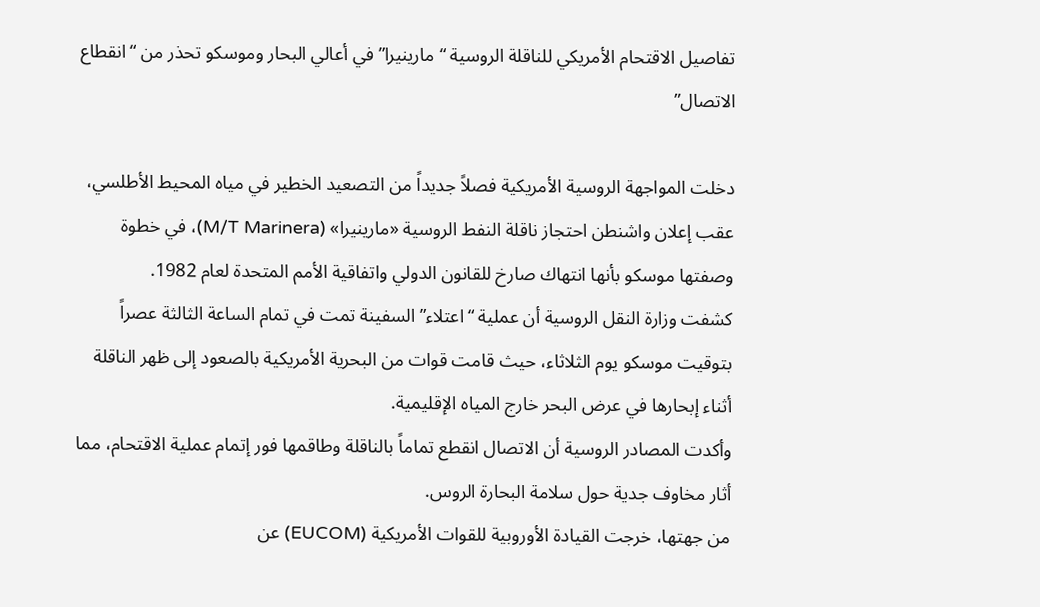تفاصيل الاقتحام الأمريكي للناقلة الروسية “مارينيرا” في أعالي البحار وموسكو تحذر من “انقطاع الاتصال”

دخلت المواجهة الروسية الأمريكية فصلاً جديداً من التصعيد الخطير في مياه المحيط الأطلسي، عقب إعلان واشنطن احتجاز ناقلة النفط الروسية «مارينيرا» (M/T Marinera)، في خطوة وصفتها موسكو بأنها انتهاك صارخ للقانون الدولي واتفاقية الأمم المتحدة لعام 1982.
كشفت وزارة النقل الروسية أن عملية “اعتلاء” السفينة تمت في تمام الساعة الثالثة عصراً بتوقيت موسكو يوم الثلاثاء، حيث قامت قوات من البحرية الأمريكية بالصعود إلى ظهر الناقلة أثناء إبحارها في عرض البحر خارج المياه الإقليمية.
وأكدت المصادر الروسية أن الاتصال انقطع تماماً بالناقلة وطاقمها فور إتمام عملية الاقتحام، مما أثار مخاوف جدية حول سلامة البحارة الروس.
من جهتها، خرجت القيادة الأوروبية للقوات الأمريكية (EUCOM) عن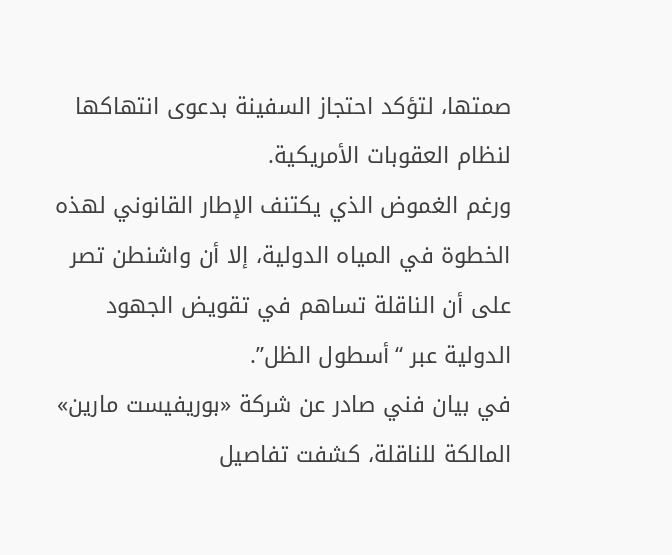صمتها، لتؤكد احتجاز السفينة بدعوى انتهاكها لنظام العقوبات الأمريكية.
ورغم الغموض الذي يكتنف الإطار القانوني لهذه الخطوة في المياه الدولية، إلا أن واشنطن تصر على أن الناقلة تساهم في تقويض الجهود الدولية عبر “أسطول الظل”.
في بيان فني صادر عن شركة «بوريفيست مارين» المالكة للناقلة، كشفت تفاصيل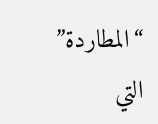“المطاردة” التي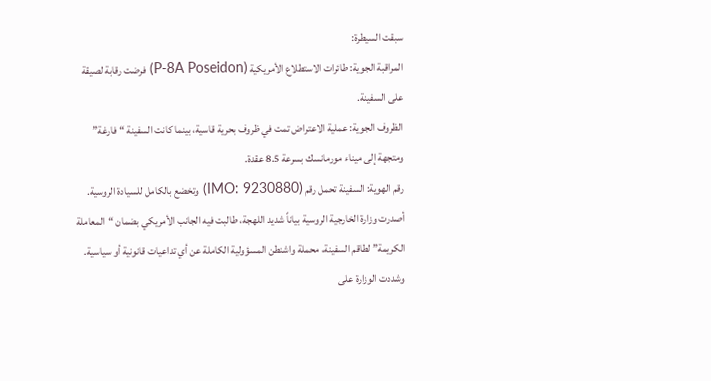سبقت السيطرة:
المراقبة الجوية: طائرات الاستطلاع الأمريكية (P-8A Poseidon) فرضت رقابة لصيقة على السفينة.
الظروف الجوية: عملية الاعتراض تمت في ظروف بحرية قاسية، بينما كانت السفينة “فارغة” ومتجهة إلى ميناء مورمانسك بسرعة 8.5 عقدة.
رقم الهوية: السفينة تحمل رقم (IMO: 9230880) وتخضع بالكامل للسيادة الروسية.
أصدرت وزارة الخارجية الروسية بياناً شديد اللهجة، طالبت فيه الجانب الأمريكي بضمان “المعاملة الكريمة” لطاقم السفينة، محملة واشنطن المسؤولية الكاملة عن أي تداعيات قانونية أو سياسية. وشددت الوزارة على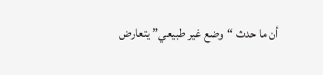أن ما حدث “وضع غير طبيعي” يتعارض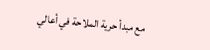مع مبدأ حرية الملاحة في أعالي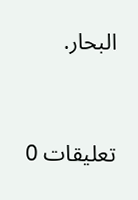البحار.


تعليقات 0